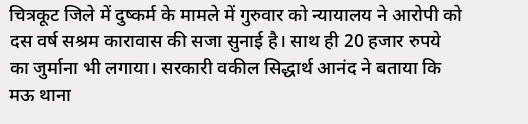चित्रकूट जिले में दुष्कर्म के मामले में गुरुवार को न्यायालय ने आरोपी को दस वर्ष सश्रम कारावास की सजा सुनाई है। साथ ही 20 हजार रुपये का जुर्माना भी लगाया। सरकारी वकील सिद्धार्थ आनंद ने बताया कि मऊ थाना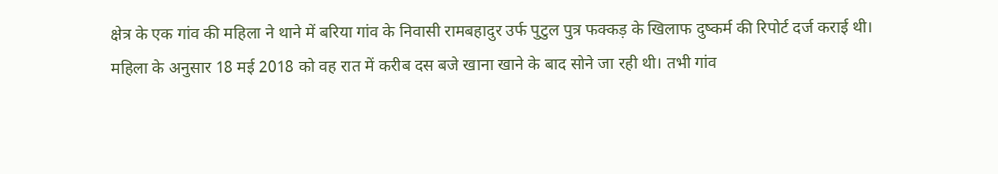क्षेत्र के एक गांव की महिला ने थाने में बरिया गांव के निवासी रामबहादुर उर्फ पुटुल पुत्र फक्कड़ के खिलाफ दुष्कर्म की रिपोर्ट दर्ज कराई थी।
महिला के अनुसार 18 मई 2018 को वह रात में करीब दस बजे खाना खाने के बाद सोने जा रही थी। तभी गांव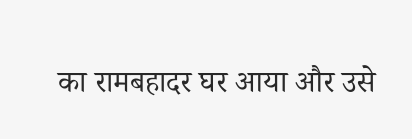का रामबहादर घर आया और उसे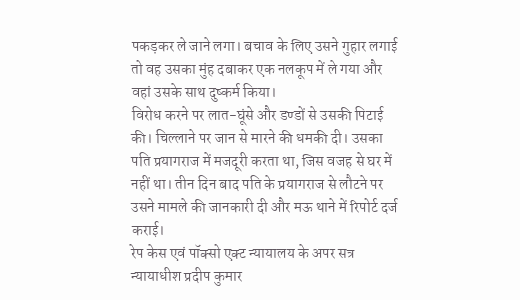पकड़कर ले जाने लगा। बचाव के लिए उसने गुहार लगाई तो वह उसका मुंह दबाकर एक नलकूप में ले गया और वहां उसके साथ दुष्कर्म किया।
विरोध करने पर लात-घूंसे और डण्डों से उसकी पिटाई की। चिल्लाने पर जान से मारने की धमकी दी। उसका पति प्रयागराज में मजदूरी करता था, जिस वजह से घर में नहीं था। तीन दिन बाद पति के प्रयागराज से लौटने पर उसने मामले की जानकारी दी और मऊ थाने में रिपोर्ट दर्ज कराई।
रेप केस एवं पॉक्सो एक्ट न्यायालय के अपर सत्र न्यायाधीश प्रदीप कुमार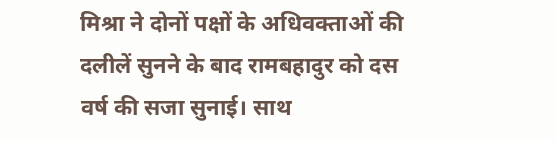मिश्रा ने दोनों पक्षों के अधिवक्ताओं की दलीलें सुनने के बाद रामबहादुर को दस वर्ष की सजा सुनाई। साथ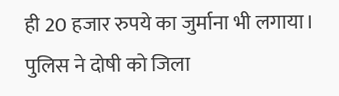ही 20 हजार रुपये का जुर्माना भी लगाया। पुलिस ने दोषी को जिला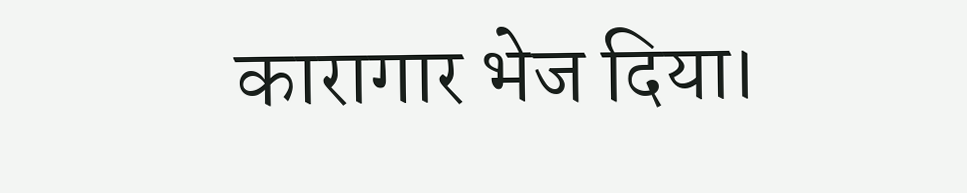कारागार भेज दिया।